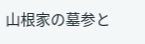山根家の墓参と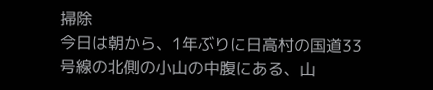掃除
今日は朝から、1年ぶりに日高村の国道33号線の北側の小山の中腹にある、山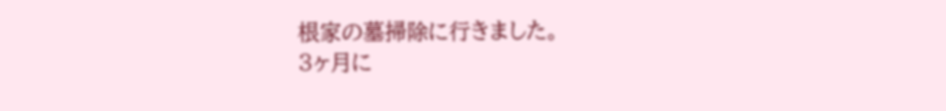根家の墓掃除に行きました。
3ヶ月に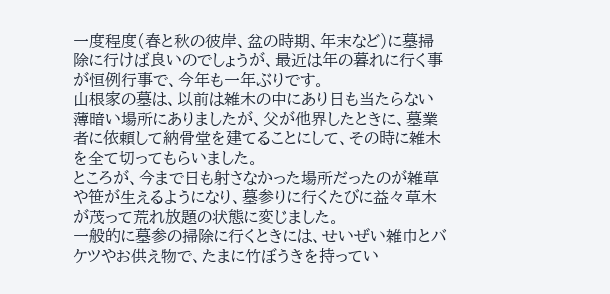一度程度(春と秋の彼岸、盆の時期、年末など)に墓掃除に行けば良いのでしょうが、最近は年の暮れに行く事が恒例行事で、今年も一年ぶりです。
山根家の墓は、以前は雑木の中にあり日も当たらない薄暗い場所にありましたが、父が他界したときに、墓業者に依頼して納骨堂を建てることにして、その時に雑木を全て切ってもらいました。
ところが、今まで日も射さなかった場所だったのが雑草や笹が生えるようになり、墓参りに行くたびに益々草木が茂って荒れ放題の状態に変じました。
一般的に墓参の掃除に行くときには、せいぜい雑巾とバケツやお供え物で、たまに竹ぼうきを持ってい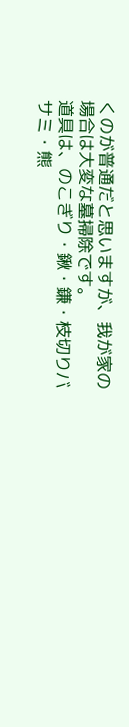くのが普通だと思いますが、我が家の場合は大変な墓掃除です。
道具は、のこぎり・鍬・鎌・枝切りバサミ・熊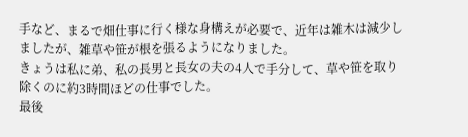手など、まるで畑仕事に行く様な身構えが必要で、近年は雑木は減少しましたが、雑草や笹が根を張るようになりました。
きょうは私に弟、私の長男と長女の夫の4人で手分して、草や笹を取り除くのに約3時間ほどの仕事でした。
最後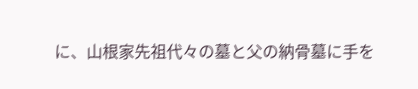に、山根家先祖代々の墓と父の納骨墓に手を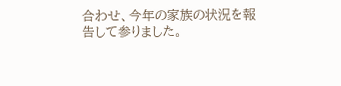合わせ、今年の家族の状況を報告して参りました。